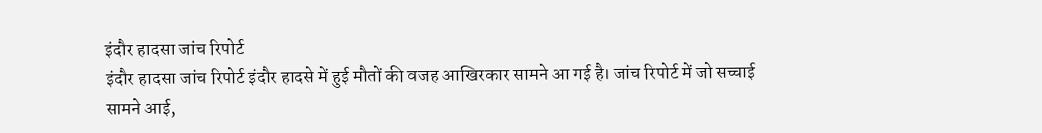इंदौर हादसा जांच रिपोर्ट
इंदौर हादसा जांच रिपोर्ट इंदौर हादसे में हुई मौतों की वजह आखिरकार सामने आ गई है। जांच रिपोर्ट में जो सच्चाई सामने आई,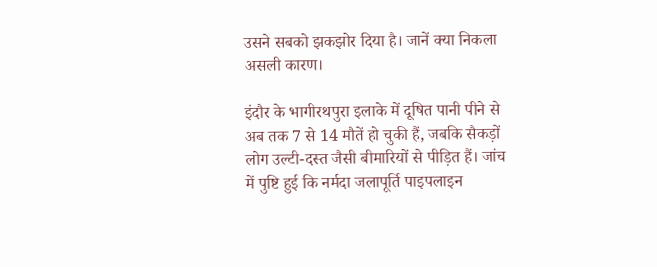उसने सबको झकझोर दिया है। जानें क्या निकला असली कारण।

इंदौर के भागीरथपुरा इलाके में दूषित पानी पीने से अब तक 7 से 14 मौतें हो चुकी हैं, जबकि सैकड़ों लोग उल्टी-दस्त जैसी बीमारियों से पीड़ित हैं। जांच में पुष्टि हुई कि नर्मदा जलापूर्ति पाइपलाइन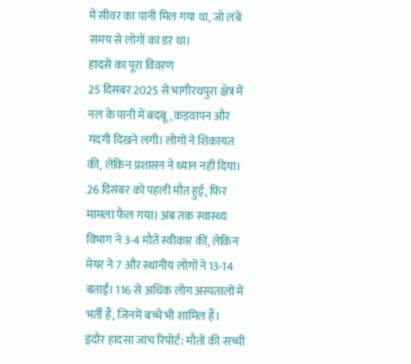में सीवर का पानी मिल गया था, जो लंबे समय से लोगों का डर था।
हादसे का पूरा विवरण
25 दिसंबर 2025 से भागीरथपुरा क्षेत्र में नल के पानी में बदबू, कड़वापन और गंदगी दिखने लगी। लोगों ने शिकायत की, लेकिन प्रशासन ने ध्यान नहीं दिया। 26 दिसंबर को पहली मौत हुई, फिर मामला फैल गया। अब तक स्वास्थ्य विभाग ने 3-4 मौतें स्वीकार कीं, लेकिन मेयर ने 7 और स्थानीय लोगों ने 13-14 बताईं। 116 से अधिक लोग अस्पतालों में भर्ती हैं, जिनमें बच्चे भी शामिल हैं।
इंदौर हादसा जांच रिपोर्ट: मौतों की सच्ची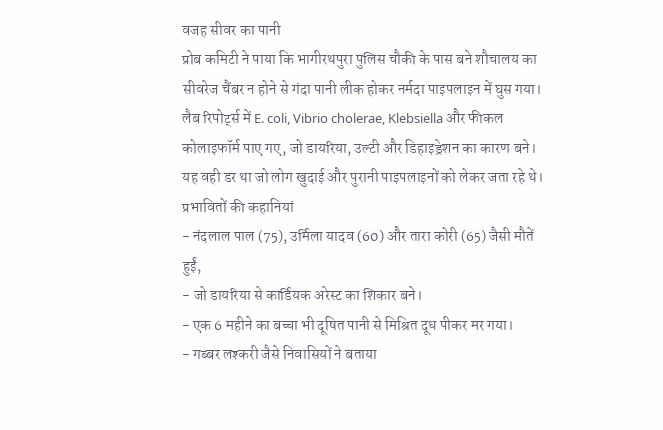वजह सीवर का पानी
प्रोब कमिटी ने पाया कि भागीरथपुरा पुलिस चौकी के पास बने शौचालय का सीवरेज चैंबर न होने से गंदा पानी लीक होकर नर्मदा पाइपलाइन में घुस गया। लैब रिपोर्ट्स में E. coli, Vibrio cholerae, Klebsiella और फीकल कोलाइफॉर्म पाए गए, जो डायरिया, उल्टी और डिहाइड्रेशन का कारण बने। यह वही डर था जो लोग खुदाई और पुरानी पाइपलाइनों को लेकर जता रहे थे।
प्रभावितों की कहानियां
- नंदलाल पाल (75), उर्मिला यादव (60) और तारा कोरी (65) जैसी मौतें हुईं,
- जो डायरिया से कार्डियक अरेस्ट का शिकार बने।
- एक 6 महीने का बच्चा भी दूषित पानी से मिश्रित दूध पीकर मर गया।
- गब्बर लश्करी जैसे निवासियों ने बताया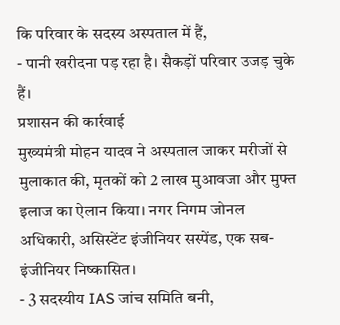कि परिवार के सदस्य अस्पताल में हैं,
- पानी खरीदना पड़ रहा है। सैकड़ों परिवार उजड़ चुके हैं।
प्रशासन की कार्रवाई
मुख्यमंत्री मोहन यादव ने अस्पताल जाकर मरीजों से मुलाकात की, मृतकों को 2 लाख मुआवजा और मुफ्त इलाज का ऐलान किया। नगर निगम जोनल अधिकारी, असिस्टेंट इंजीनियर सस्पेंड, एक सब-इंजीनियर निष्कासित।
- 3 सदस्यीय IAS जांच समिति बनी,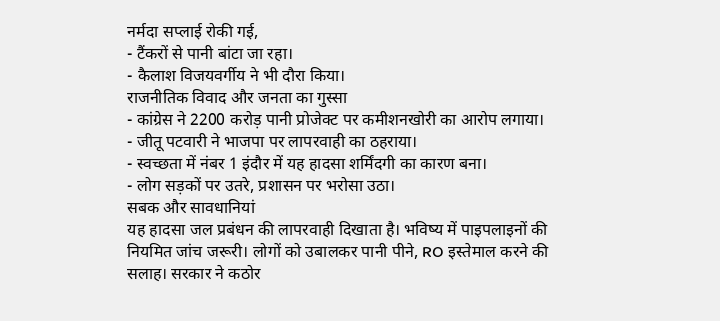नर्मदा सप्लाई रोकी गई,
- टैंकरों से पानी बांटा जा रहा।
- कैलाश विजयवर्गीय ने भी दौरा किया।
राजनीतिक विवाद और जनता का गुस्सा
- कांग्रेस ने 2200 करोड़ पानी प्रोजेक्ट पर कमीशनखोरी का आरोप लगाया।
- जीतू पटवारी ने भाजपा पर लापरवाही का ठहराया।
- स्वच्छता में नंबर 1 इंदौर में यह हादसा शर्मिंदगी का कारण बना।
- लोग सड़कों पर उतरे, प्रशासन पर भरोसा उठा।
सबक और सावधानियां
यह हादसा जल प्रबंधन की लापरवाही दिखाता है। भविष्य में पाइपलाइनों की नियमित जांच जरूरी। लोगों को उबालकर पानी पीने, RO इस्तेमाल करने की सलाह। सरकार ने कठोर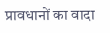प्रावधानों का वादा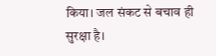किया। जल संकट से बचाव ही सुरक्षा है।